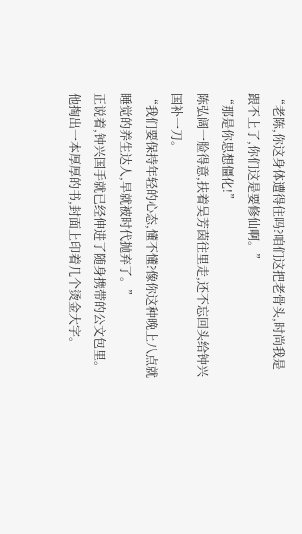“老陈,你这身体遭得住吗?咱们这把老骨头,时尚我是跟不上了,你们这是要修仙啊。”
“那是你思想僵化!”
陈弘阔一脸得意,扶着吴芳茵往里走,还不忘回头给钟兴国补一刀。
“我们要保持年轻的心态,懂不懂?像你这种晚上八点就睡觉的养生达人,早就被时代抛弃了。”
正说着,钟兴国手就已经伸进了随身携带的公文包里。
他掏出一本厚厚的书,封面上印着几个烫金大字。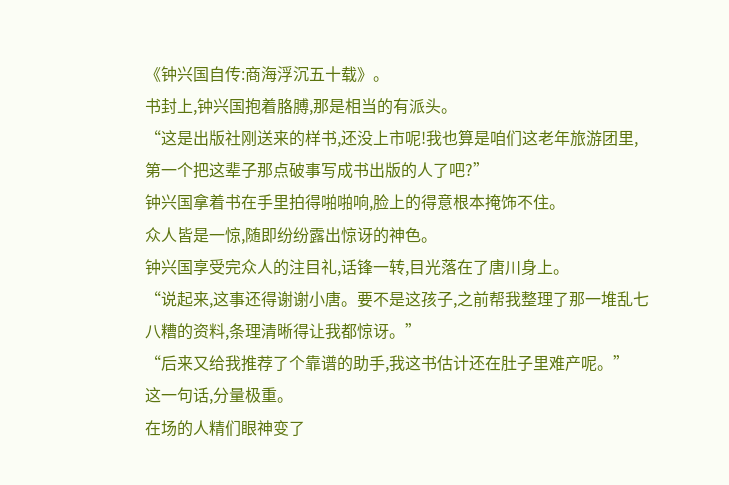《钟兴国自传:商海浮沉五十载》。
书封上,钟兴国抱着胳膊,那是相当的有派头。
“这是出版社刚送来的样书,还没上市呢!我也算是咱们这老年旅游团里,第一个把这辈子那点破事写成书出版的人了吧?”
钟兴国拿着书在手里拍得啪啪响,脸上的得意根本掩饰不住。
众人皆是一惊,随即纷纷露出惊讶的神色。
钟兴国享受完众人的注目礼,话锋一转,目光落在了唐川身上。
“说起来,这事还得谢谢小唐。要不是这孩子,之前帮我整理了那一堆乱七八糟的资料,条理清晰得让我都惊讶。”
“后来又给我推荐了个靠谱的助手,我这书估计还在肚子里难产呢。”
这一句话,分量极重。
在场的人精们眼神变了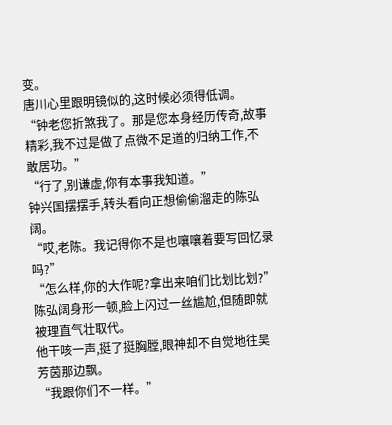变。
唐川心里跟明镜似的,这时候必须得低调。
“钟老您折煞我了。那是您本身经历传奇,故事精彩,我不过是做了点微不足道的归纳工作,不敢居功。”
“行了,别谦虚,你有本事我知道。”
钟兴国摆摆手,转头看向正想偷偷溜走的陈弘阔。
“哎,老陈。我记得你不是也嚷嚷着要写回忆录吗?”
“怎么样,你的大作呢?拿出来咱们比划比划?”
陈弘阔身形一顿,脸上闪过一丝尴尬,但随即就被理直气壮取代。
他干咳一声,挺了挺胸膛,眼神却不自觉地往吴芳茵那边飘。
“我跟你们不一样。”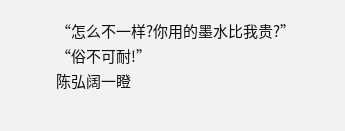“怎么不一样?你用的墨水比我贵?”
“俗不可耐!”
陈弘阔一瞪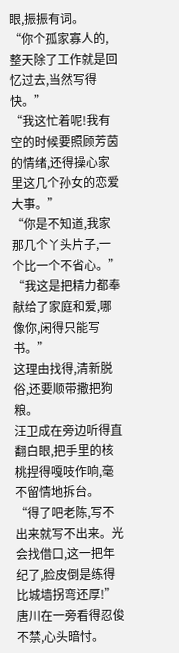眼,振振有词。
“你个孤家寡人的,整天除了工作就是回忆过去,当然写得快。”
“我这忙着呢!我有空的时候要照顾芳茵的情绪,还得操心家里这几个孙女的恋爱大事。”
“你是不知道,我家那几个丫头片子,一个比一个不省心。”
“我这是把精力都奉献给了家庭和爱,哪像你,闲得只能写书。”
这理由找得,清新脱俗,还要顺带撒把狗粮。
汪卫成在旁边听得直翻白眼,把手里的核桃捏得嘎吱作响,毫不留情地拆台。
“得了吧老陈,写不出来就写不出来。光会找借口,这一把年纪了,脸皮倒是练得比城墙拐弯还厚!”
唐川在一旁看得忍俊不禁,心头暗忖。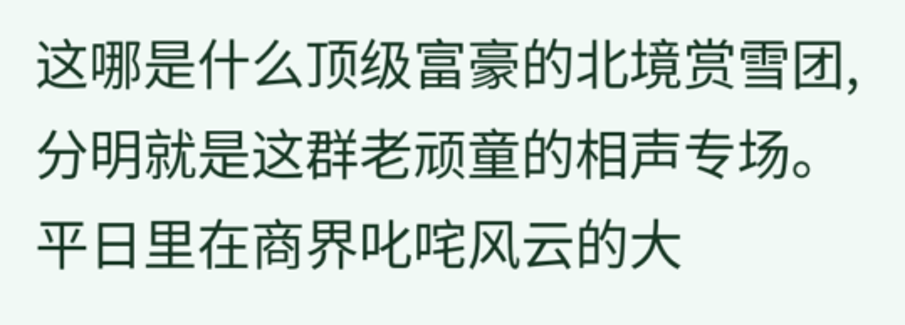这哪是什么顶级富豪的北境赏雪团,分明就是这群老顽童的相声专场。
平日里在商界叱咤风云的大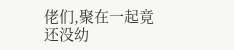佬们,聚在一起竟还没幼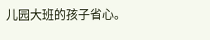儿园大班的孩子省心。